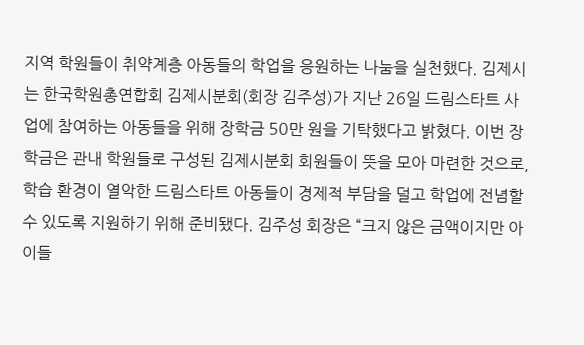지역 학원들이 취약계층 아동들의 학업을 응원하는 나눔을 실천했다. 김제시는 한국학원총연합회 김제시분회(회장 김주성)가 지난 26일 드림스타트 사업에 참여하는 아동들을 위해 장학금 50만 원을 기탁했다고 밝혔다. 이번 장학금은 관내 학원들로 구성된 김제시분회 회원들이 뜻을 모아 마련한 것으로, 학습 환경이 열악한 드림스타트 아동들이 경제적 부담을 덜고 학업에 전념할 수 있도록 지원하기 위해 준비됐다. 김주성 회장은 “크지 않은 금액이지만 아이들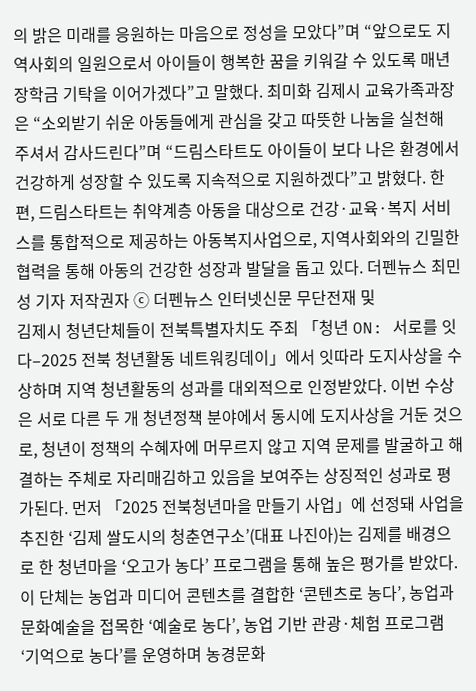의 밝은 미래를 응원하는 마음으로 정성을 모았다”며 “앞으로도 지역사회의 일원으로서 아이들이 행복한 꿈을 키워갈 수 있도록 매년 장학금 기탁을 이어가겠다”고 말했다. 최미화 김제시 교육가족과장은 “소외받기 쉬운 아동들에게 관심을 갖고 따뜻한 나눔을 실천해 주셔서 감사드린다”며 “드림스타트도 아이들이 보다 나은 환경에서 건강하게 성장할 수 있도록 지속적으로 지원하겠다”고 밝혔다. 한편, 드림스타트는 취약계층 아동을 대상으로 건강·교육·복지 서비스를 통합적으로 제공하는 아동복지사업으로, 지역사회와의 긴밀한 협력을 통해 아동의 건강한 성장과 발달을 돕고 있다. 더펜뉴스 최민성 기자 저작권자 ⓒ 더펜뉴스 인터넷신문 무단전재 및
김제시 청년단체들이 전북특별자치도 주최 「청년 ON: 서로를 잇다–2025 전북 청년활동 네트워킹데이」에서 잇따라 도지사상을 수상하며 지역 청년활동의 성과를 대외적으로 인정받았다. 이번 수상은 서로 다른 두 개 청년정책 분야에서 동시에 도지사상을 거둔 것으로, 청년이 정책의 수혜자에 머무르지 않고 지역 문제를 발굴하고 해결하는 주체로 자리매김하고 있음을 보여주는 상징적인 성과로 평가된다. 먼저 「2025 전북청년마을 만들기 사업」에 선정돼 사업을 추진한 ‘김제 쌀도시의 청춘연구소’(대표 나진아)는 김제를 배경으로 한 청년마을 ‘오고가 농다’ 프로그램을 통해 높은 평가를 받았다. 이 단체는 농업과 미디어 콘텐츠를 결합한 ‘콘텐츠로 농다’, 농업과 문화예술을 접목한 ‘예술로 농다’, 농업 기반 관광·체험 프로그램 ‘기억으로 농다’를 운영하며 농경문화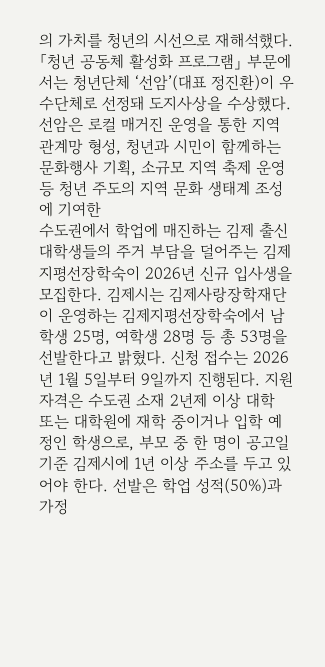의 가치를 청년의 시선으로 재해석했다. 「청년 공동체 활성화 프로그램」 부문에서는 청년단체 ‘선암’(대표 정진환)이 우수단체로 선정돼 도지사상을 수상했다. 선암은 로컬 매거진 운영을 통한 지역 관계망 형성, 청년과 시민이 함께하는 문화행사 기획, 소규모 지역 축제 운영 등 청년 주도의 지역 문화 생태계 조성에 기여한
수도권에서 학업에 매진하는 김제 출신 대학생들의 주거 부담을 덜어주는 김제지평선장학숙이 2026년 신규 입사생을 모집한다. 김제시는 김제사랑장학재단이 운영하는 김제지평선장학숙에서 남학생 25명, 여학생 28명 등 총 53명을 선발한다고 밝혔다. 신청 접수는 2026년 1월 5일부터 9일까지 진행된다. 지원 자격은 수도권 소재 2년제 이상 대학 또는 대학원에 재학 중이거나 입학 예정인 학생으로, 부모 중 한 명이 공고일 기준 김제시에 1년 이상 주소를 두고 있어야 한다. 선발은 학업 성적(50%)과 가정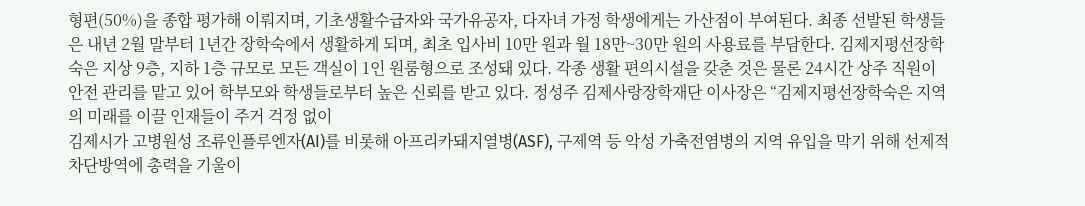형편(50%)을 종합 평가해 이뤄지며, 기초생활수급자와 국가유공자, 다자녀 가정 학생에게는 가산점이 부여된다. 최종 선발된 학생들은 내년 2월 말부터 1년간 장학숙에서 생활하게 되며, 최초 입사비 10만 원과 월 18만~30만 원의 사용료를 부담한다. 김제지평선장학숙은 지상 9층, 지하 1층 규모로 모든 객실이 1인 원룸형으로 조성돼 있다. 각종 생활 편의시설을 갖춘 것은 물론 24시간 상주 직원이 안전 관리를 맡고 있어 학부모와 학생들로부터 높은 신뢰를 받고 있다. 정성주 김제사랑장학재단 이사장은 “김제지평선장학숙은 지역의 미래를 이끌 인재들이 주거 걱정 없이
김제시가 고병원성 조류인플루엔자(AI)를 비롯해 아프리카돼지열병(ASF), 구제역 등 악성 가축전염병의 지역 유입을 막기 위해 선제적 차단방역에 총력을 기울이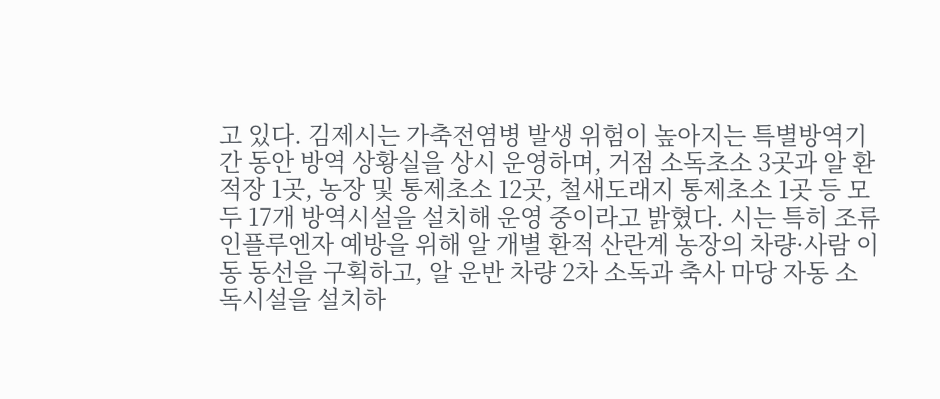고 있다. 김제시는 가축전염병 발생 위험이 높아지는 특별방역기간 동안 방역 상황실을 상시 운영하며, 거점 소독초소 3곳과 알 환적장 1곳, 농장 및 통제초소 12곳, 철새도래지 통제초소 1곳 등 모두 17개 방역시설을 설치해 운영 중이라고 밝혔다. 시는 특히 조류인플루엔자 예방을 위해 알 개별 환적 산란계 농장의 차량·사람 이동 동선을 구획하고, 알 운반 차량 2차 소독과 축사 마당 자동 소독시설을 설치하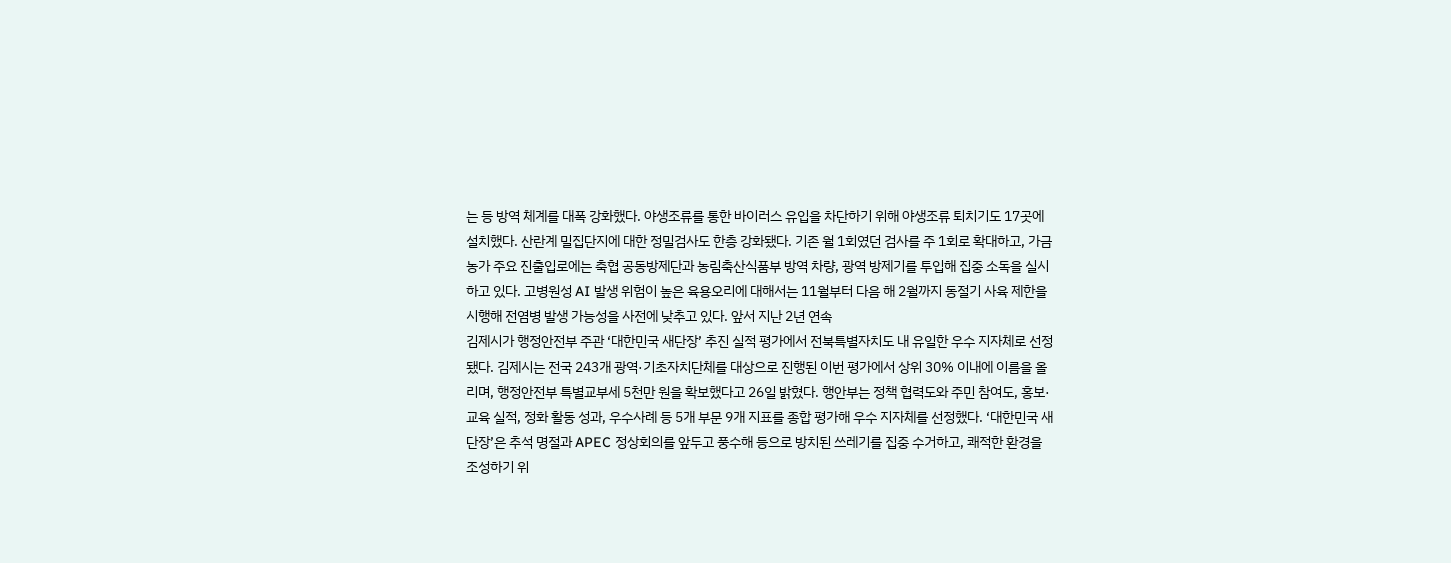는 등 방역 체계를 대폭 강화했다. 야생조류를 통한 바이러스 유입을 차단하기 위해 야생조류 퇴치기도 17곳에 설치했다. 산란계 밀집단지에 대한 정밀검사도 한층 강화됐다. 기존 월 1회였던 검사를 주 1회로 확대하고, 가금농가 주요 진출입로에는 축협 공동방제단과 농림축산식품부 방역 차량, 광역 방제기를 투입해 집중 소독을 실시하고 있다. 고병원성 AI 발생 위험이 높은 육용오리에 대해서는 11월부터 다음 해 2월까지 동절기 사육 제한을 시행해 전염병 발생 가능성을 사전에 낮추고 있다. 앞서 지난 2년 연속
김제시가 행정안전부 주관 ‘대한민국 새단장’ 추진 실적 평가에서 전북특별자치도 내 유일한 우수 지자체로 선정됐다. 김제시는 전국 243개 광역·기초자치단체를 대상으로 진행된 이번 평가에서 상위 30% 이내에 이름을 올리며, 행정안전부 특별교부세 5천만 원을 확보했다고 26일 밝혔다. 행안부는 정책 협력도와 주민 참여도, 홍보·교육 실적, 정화 활동 성과, 우수사례 등 5개 부문 9개 지표를 종합 평가해 우수 지자체를 선정했다. ‘대한민국 새단장’은 추석 명절과 APEC 정상회의를 앞두고 풍수해 등으로 방치된 쓰레기를 집중 수거하고, 쾌적한 환경을 조성하기 위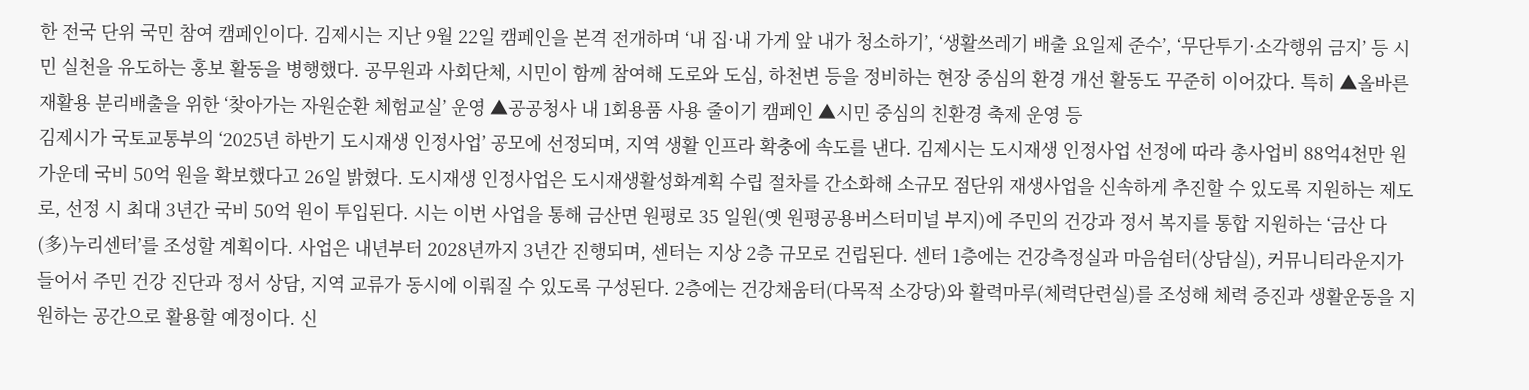한 전국 단위 국민 참여 캠페인이다. 김제시는 지난 9월 22일 캠페인을 본격 전개하며 ‘내 집·내 가게 앞 내가 청소하기’, ‘생활쓰레기 배출 요일제 준수’, ‘무단투기·소각행위 금지’ 등 시민 실천을 유도하는 홍보 활동을 병행했다. 공무원과 사회단체, 시민이 함께 참여해 도로와 도심, 하천변 등을 정비하는 현장 중심의 환경 개선 활동도 꾸준히 이어갔다. 특히 ▲올바른 재활용 분리배출을 위한 ‘찾아가는 자원순환 체험교실’ 운영 ▲공공청사 내 1회용품 사용 줄이기 캠페인 ▲시민 중심의 친환경 축제 운영 등
김제시가 국토교통부의 ‘2025년 하반기 도시재생 인정사업’ 공모에 선정되며, 지역 생활 인프라 확충에 속도를 낸다. 김제시는 도시재생 인정사업 선정에 따라 총사업비 88억4천만 원 가운데 국비 50억 원을 확보했다고 26일 밝혔다. 도시재생 인정사업은 도시재생활성화계획 수립 절차를 간소화해 소규모 점단위 재생사업을 신속하게 추진할 수 있도록 지원하는 제도로, 선정 시 최대 3년간 국비 50억 원이 투입된다. 시는 이번 사업을 통해 금산면 원평로 35 일원(옛 원평공용버스터미널 부지)에 주민의 건강과 정서 복지를 통합 지원하는 ‘금산 다(多)누리센터’를 조성할 계획이다. 사업은 내년부터 2028년까지 3년간 진행되며, 센터는 지상 2층 규모로 건립된다. 센터 1층에는 건강측정실과 마음쉼터(상담실), 커뮤니티라운지가 들어서 주민 건강 진단과 정서 상담, 지역 교류가 동시에 이뤄질 수 있도록 구성된다. 2층에는 건강채움터(다목적 소강당)와 활력마루(체력단련실)를 조성해 체력 증진과 생활운동을 지원하는 공간으로 활용할 예정이다. 신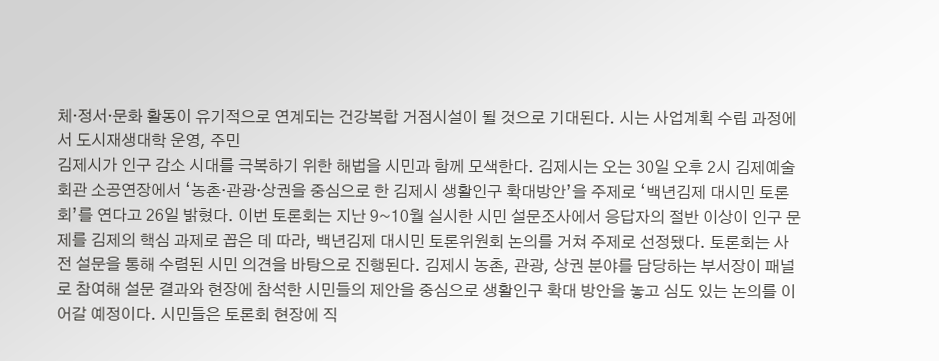체·정서·문화 활동이 유기적으로 연계되는 건강복합 거점시설이 될 것으로 기대된다. 시는 사업계획 수립 과정에서 도시재생대학 운영, 주민
김제시가 인구 감소 시대를 극복하기 위한 해법을 시민과 함께 모색한다. 김제시는 오는 30일 오후 2시 김제예술회관 소공연장에서 ‘농촌·관광·상권을 중심으로 한 김제시 생활인구 확대방안’을 주제로 ‘백년김제 대시민 토론회’를 연다고 26일 밝혔다. 이번 토론회는 지난 9~10월 실시한 시민 설문조사에서 응답자의 절반 이상이 인구 문제를 김제의 핵심 과제로 꼽은 데 따라, 백년김제 대시민 토론위원회 논의를 거쳐 주제로 선정됐다. 토론회는 사전 설문을 통해 수렴된 시민 의견을 바탕으로 진행된다. 김제시 농촌, 관광, 상권 분야를 담당하는 부서장이 패널로 참여해 설문 결과와 현장에 참석한 시민들의 제안을 중심으로 생활인구 확대 방안을 놓고 심도 있는 논의를 이어갈 예정이다. 시민들은 토론회 현장에 직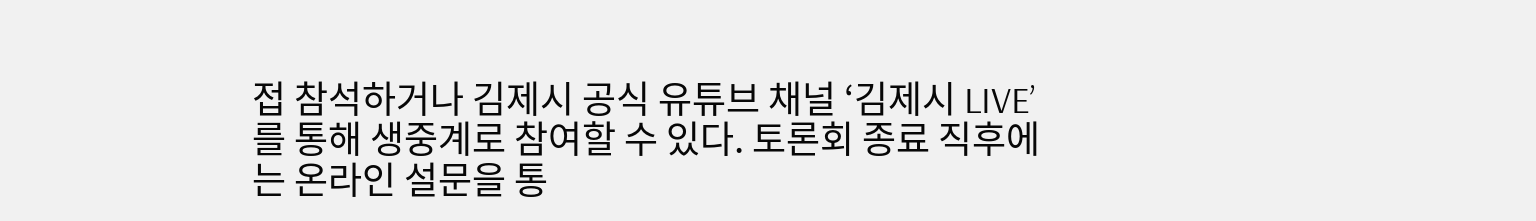접 참석하거나 김제시 공식 유튜브 채널 ‘김제시 LIVE’를 통해 생중계로 참여할 수 있다. 토론회 종료 직후에는 온라인 설문을 통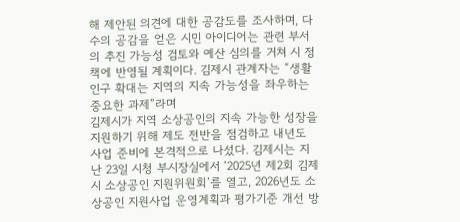해 제안된 의견에 대한 공감도를 조사하며, 다수의 공감을 얻은 시민 아이디어는 관련 부서의 추진 가능성 검토와 예산 심의를 거쳐 시 정책에 반영될 계획이다. 김제시 관계자는 “생활인구 확대는 지역의 지속 가능성을 좌우하는 중요한 과제”라며
김제시가 지역 소상공인의 지속 가능한 성장을 지원하기 위해 제도 전반을 점검하고 내년도 사업 준비에 본격적으로 나섰다. 김제시는 지난 23일 시청 부시장실에서 ‘2025년 제2회 김제시 소상공인 지원위원회’를 열고, 2026년도 소상공인 지원사업 운영계획과 평가기준 개선 방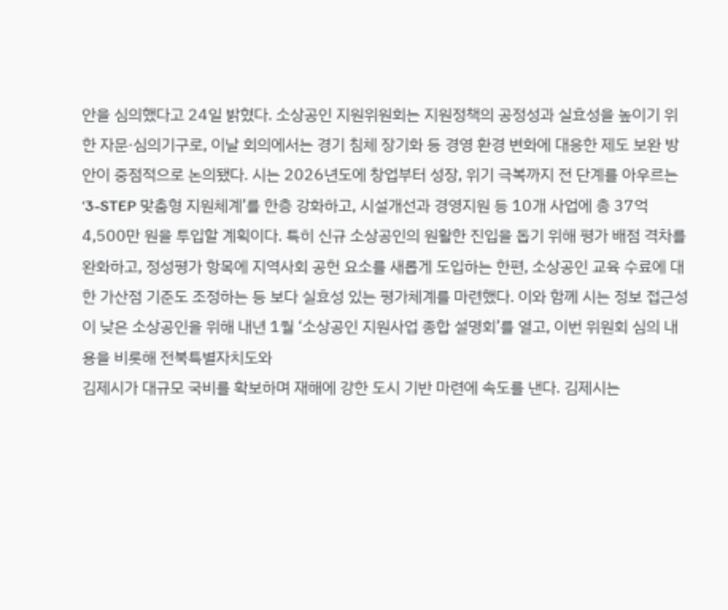안을 심의했다고 24일 밝혔다. 소상공인 지원위원회는 지원정책의 공정성과 실효성을 높이기 위한 자문·심의기구로, 이날 회의에서는 경기 침체 장기화 등 경영 환경 변화에 대응한 제도 보완 방안이 중점적으로 논의됐다. 시는 2026년도에 창업부터 성장, 위기 극복까지 전 단계를 아우르는 ‘3-STEP 맞춤형 지원체계’를 한층 강화하고, 시설개선과 경영지원 등 10개 사업에 총 37억4,500만 원을 투입할 계획이다. 특히 신규 소상공인의 원활한 진입을 돕기 위해 평가 배점 격차를 완화하고, 정성평가 항목에 지역사회 공헌 요소를 새롭게 도입하는 한편, 소상공인 교육 수료에 대한 가산점 기준도 조정하는 등 보다 실효성 있는 평가체계를 마련했다. 이와 함께 시는 정보 접근성이 낮은 소상공인을 위해 내년 1월 ‘소상공인 지원사업 종합 설명회’를 열고, 이번 위원회 심의 내용을 비롯해 전북특별자치도와
김제시가 대규모 국비를 확보하며 재해에 강한 도시 기반 마련에 속도를 낸다. 김제시는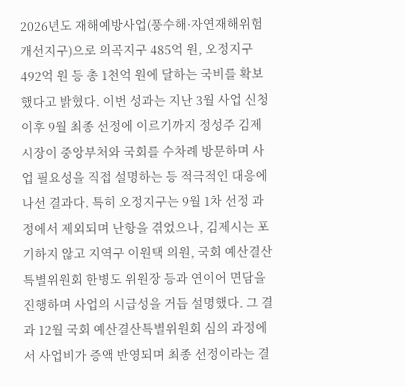2026년도 재해예방사업(풍수해·자연재해위험개선지구)으로 의곡지구 485억 원, 오정지구 492억 원 등 총 1천억 원에 달하는 국비를 확보했다고 밝혔다. 이번 성과는 지난 3월 사업 신청 이후 9월 최종 선정에 이르기까지 정성주 김제시장이 중앙부처와 국회를 수차례 방문하며 사업 필요성을 직접 설명하는 등 적극적인 대응에 나선 결과다. 특히 오정지구는 9월 1차 선정 과정에서 제외되며 난항을 겪었으나, 김제시는 포기하지 않고 지역구 이원택 의원, 국회 예산결산특별위원회 한병도 위원장 등과 연이어 면담을 진행하며 사업의 시급성을 거듭 설명했다. 그 결과 12월 국회 예산결산특별위원회 심의 과정에서 사업비가 증액 반영되며 최종 선정이라는 결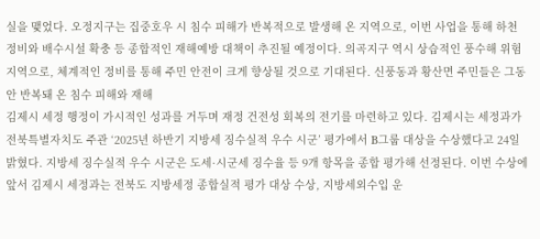실을 맺었다. 오정지구는 집중호우 시 침수 피해가 반복적으로 발생해 온 지역으로, 이번 사업을 통해 하천 정비와 배수시설 확충 등 종합적인 재해예방 대책이 추진될 예정이다. 의곡지구 역시 상습적인 풍수해 위험 지역으로, 체계적인 정비를 통해 주민 안전이 크게 향상될 것으로 기대된다. 신풍동과 황산면 주민들은 그동안 반복돼 온 침수 피해와 재해
김제시 세정 행정이 가시적인 성과를 거두며 재정 건전성 회복의 전기를 마련하고 있다. 김제시는 세정과가 전북특별자치도 주관 ‘2025년 하반기 지방세 징수실적 우수 시군’ 평가에서 B그룹 대상을 수상했다고 24일 밝혔다. 지방세 징수실적 우수 시군은 도세·시군세 징수율 등 9개 항목을 종합 평가해 선정된다. 이번 수상에 앞서 김제시 세정과는 전북도 지방세정 종합실적 평가 대상 수상, 지방세외수입 운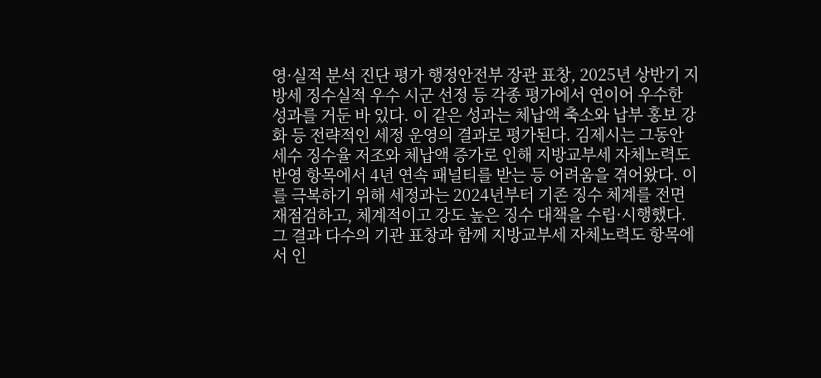영·실적 분석 진단 평가 행정안전부 장관 표창, 2025년 상반기 지방세 징수실적 우수 시군 선정 등 각종 평가에서 연이어 우수한 성과를 거둔 바 있다. 이 같은 성과는 체납액 축소와 납부 홍보 강화 등 전략적인 세정 운영의 결과로 평가된다. 김제시는 그동안 세수 징수율 저조와 체납액 증가로 인해 지방교부세 자체노력도 반영 항목에서 4년 연속 패널티를 받는 등 어려움을 겪어왔다. 이를 극복하기 위해 세정과는 2024년부터 기존 징수 체계를 전면 재점검하고, 체계적이고 강도 높은 징수 대책을 수립·시행했다. 그 결과 다수의 기관 표창과 함께 지방교부세 자체노력도 항목에서 인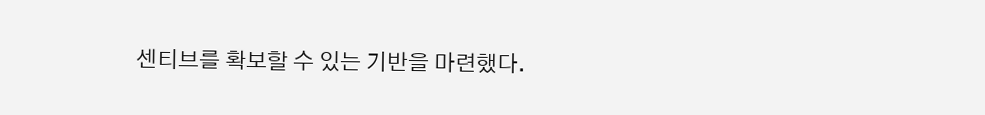센티브를 확보할 수 있는 기반을 마련했다.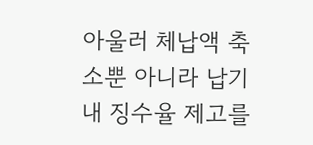아울러 체납액 축소뿐 아니라 납기 내 징수율 제고를